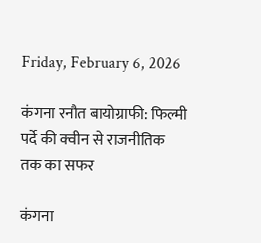Friday, February 6, 2026

कंगना रनौत बायोग्राफी: फिल्मी पर्दे की क्वीन से राजनीतिक तक का सफर

कंगना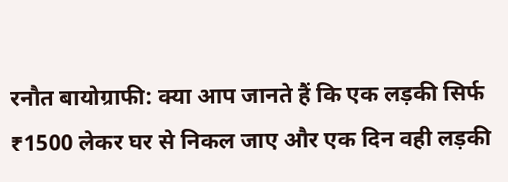रनौत बायोग्राफी: क्या आप जानते हैं कि एक लड़की सिर्फ ₹1500 लेकर घर से निकल जाए और एक दिन वही लड़की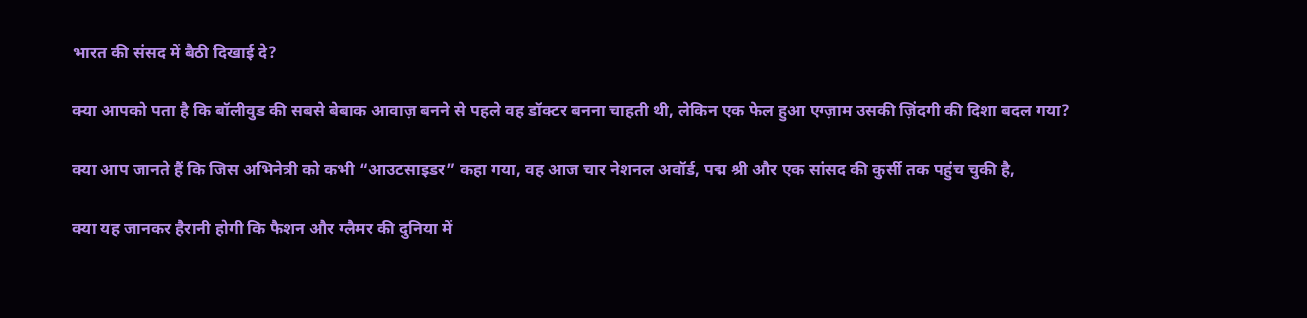भारत की संसद में बैठी दिखाई दे?

क्या आपको पता है कि बॉलीवुड की सबसे बेबाक आवाज़ बनने से पहले वह डॉक्टर बनना चाहती थी, लेकिन एक फेल हुआ एग्ज़ाम उसकी ज़िंदगी की दिशा बदल गया?

क्या आप जानते हैं कि जिस अभिनेत्री को कभी “आउटसाइडर” कहा गया, वह आज चार नेशनल अवॉर्ड, पद्म श्री और एक सांसद की कुर्सी तक पहुंच चुकी है,

क्या यह जानकर हैरानी होगी कि फैशन और ग्लैमर की दुनिया में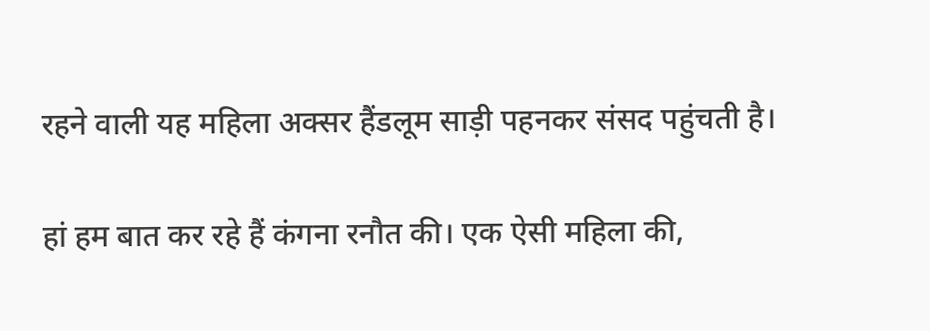रहने वाली यह महिला अक्सर हैंडलूम साड़ी पहनकर संसद पहुंचती है।

हां हम बात कर रहे हैं कंगना रनौत की। एक ऐसी महिला की,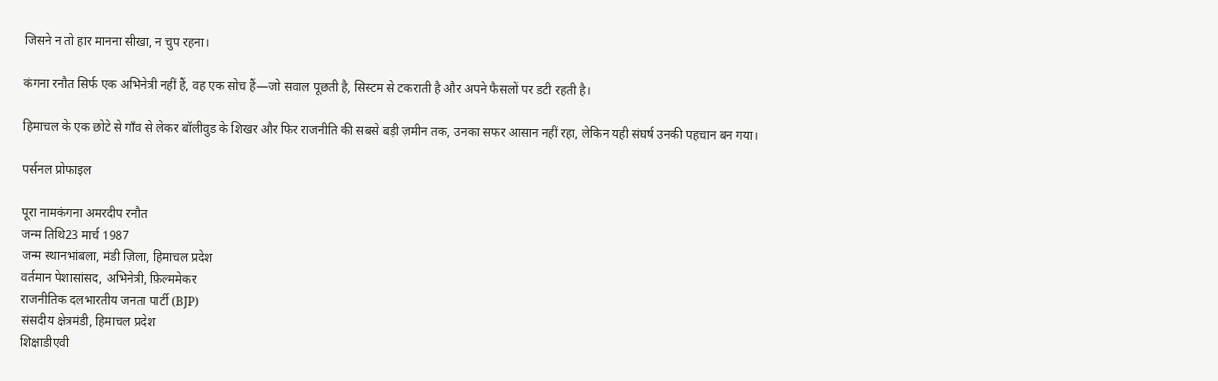जिसने न तो हार मानना सीखा, न चुप रहना।

कंगना रनौत सिर्फ एक अभिनेत्री नहीं हैं, वह एक सोच हैं—जो सवाल पूछती है, सिस्टम से टकराती है और अपने फैसलों पर डटी रहती है।

हिमाचल के एक छोटे से गाँव से लेकर बॉलीवुड के शिखर और फिर राजनीति की सबसे बड़ी ज़मीन तक, उनका सफर आसान नहीं रहा, लेकिन यही संघर्ष उनकी पहचान बन गया।

पर्सनल प्रोफाइल

पूरा नामकंगना अमरदीप रनौत
जन्म तिथि23 मार्च 1987
जन्म स्थानभांबला, मंडी ज़िला, हिमाचल प्रदेश
वर्तमान पेशासांसद, अभिनेत्री, फ़िल्ममेकर
राजनीतिक दलभारतीय जनता पार्टी (BJP)
संसदीय क्षेत्रमंडी, हिमाचल प्रदेश
शिक्षाडीएवी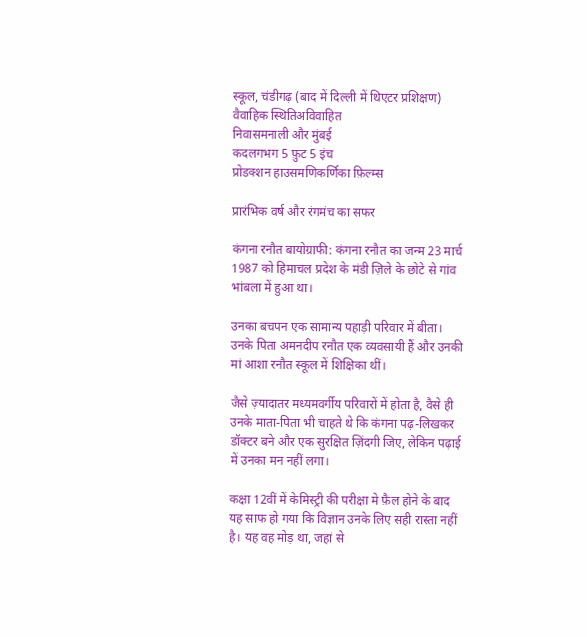स्कूल, चंडीगढ़ (बाद में दिल्ली में थिएटर प्रशिक्षण)
वैवाहिक स्थितिअविवाहित
निवासमनाली और मुंबई
कदलगभग 5 फ़ुट 5 इंच
प्रोडक्शन हाउसमणिकर्णिका फ़िल्म्स

प्रारंभिक वर्ष और रंगमंच का सफर

कंगना रनौत बायोग्राफी: कंगना रनौत का जन्म 23 मार्च 1987 को हिमाचल प्रदेश के मंडी ज़िले के छोटे से गांव भांबला में हुआ था।

उनका बचपन एक सामान्य पहाड़ी परिवार में बीता। उनके पिता अमनदीप रनौत एक व्यवसायी हैं और उनकी मां आशा रनौत स्कूल में शिक्षिका थीं।

जैसे ज़्यादातर मध्यमवर्गीय परिवारों में होता है, वैसे ही उनके माता-पिता भी चाहते थे कि कंगना पढ़-लिखकर डॉक्टर बने और एक सुरक्षित ज़िंदगी जिए, लेकिन पढ़ाई में उनका मन नहीं लगा।

कक्षा 12वीं में केमिस्ट्री की परीक्षा मे फ़ैल होने के बाद यह साफ हो गया कि विज्ञान उनके लिए सही रास्ता नहीं है। यह वह मोड़ था, जहां से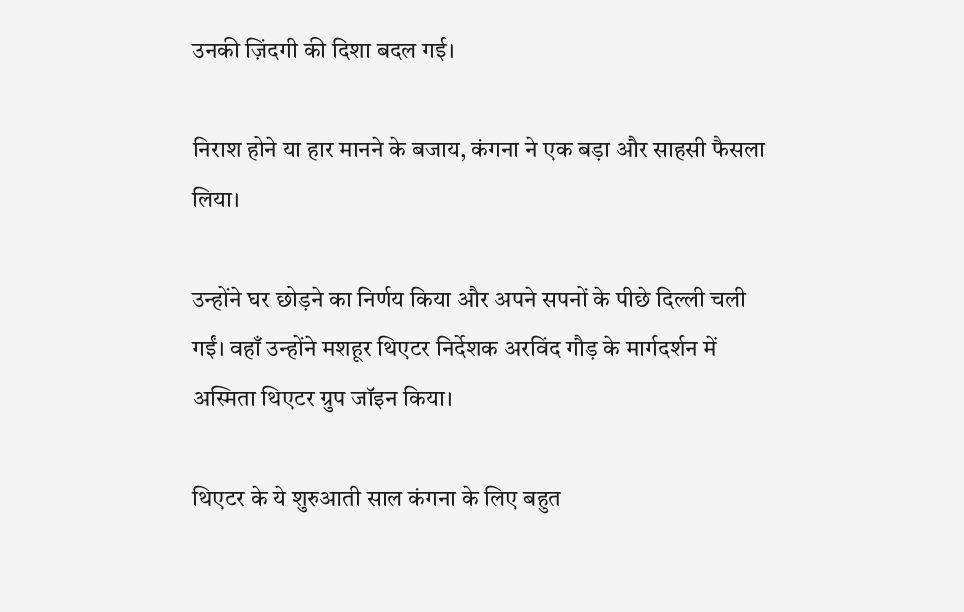उनकी ज़िंदगी की दिशा बदल गई।

निराश होने या हार मानने के बजाय, कंगना ने एक बड़ा और साहसी फैसला लिया।

उन्होंने घर छोड़ने का निर्णय किया और अपने सपनों के पीछे दिल्ली चली गईं। वहाँ उन्होंने मशहूर थिएटर निर्देशक अरविंद गौड़ के मार्गदर्शन में अस्मिता थिएटर ग्रुप जॉइन किया।

थिएटर के ये शुरुआती साल कंगना के लिए बहुत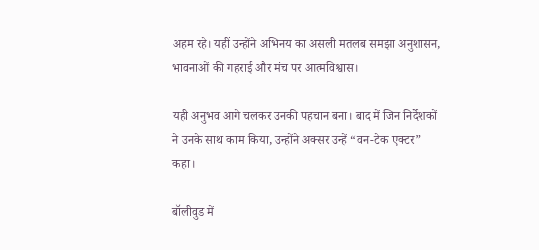अहम रहे। यहीं उन्होंने अभिनय का असली मतलब समझा अनुशासन, भावनाओं की गहराई और मंच पर आत्मविश्वास।

यही अनुभव आगे चलकर उनकी पहचान बना। बाद में जिन निर्देशकों ने उनके साथ काम किया, उन्होंने अक्सर उन्हें “वन-टेक एक्टर” कहा।

बॉलीवुड में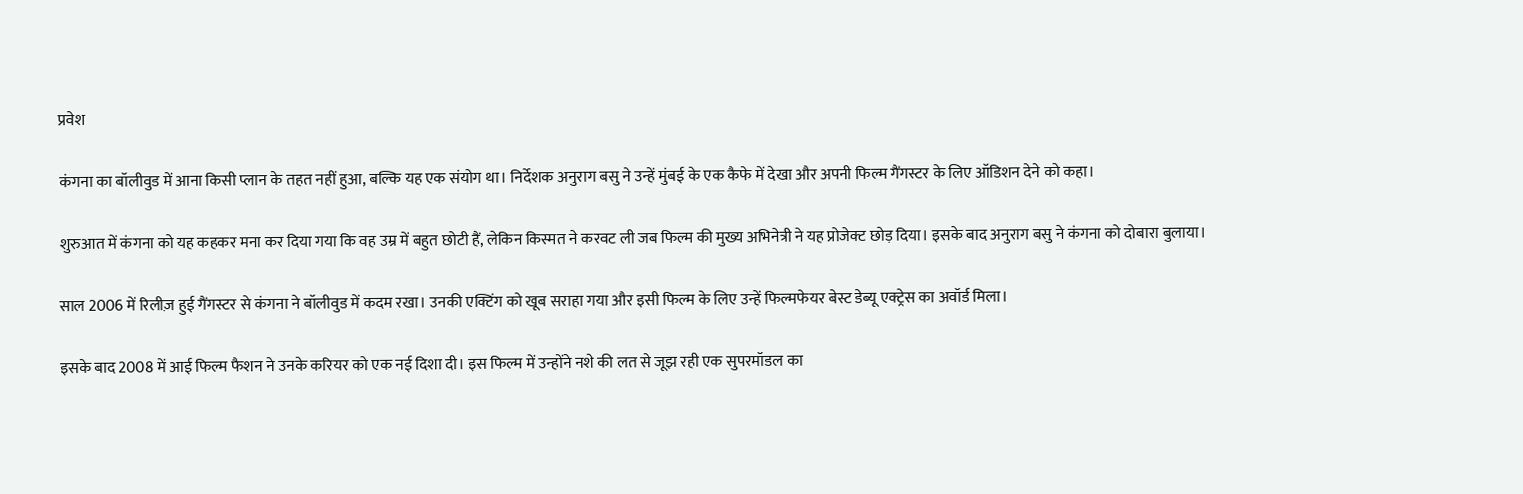प्रवेश

कंगना का बॉलीवुड में आना किसी प्लान के तहत नहीं हुआ, बल्कि यह एक संयोग था। निर्देशक अनुराग बसु ने उन्हें मुंबई के एक कैफे में देखा और अपनी फिल्म गैंगस्टर के लिए ऑडिशन देने को कहा।

शुरुआत में कंगना को यह कहकर मना कर दिया गया कि वह उम्र में बहुत छोटी हैं, लेकिन किस्मत ने करवट ली जब फिल्म की मुख्य अभिनेत्री ने यह प्रोजेक्ट छोड़ दिया। इसके बाद अनुराग बसु ने कंगना को दोबारा बुलाया।

साल 2006 में रिलीज़ हुई गैंगस्टर से कंगना ने बॉलीवुड में कदम रखा। उनकी एक्टिंग को खूब सराहा गया और इसी फिल्म के लिए उन्हें फिल्मफेयर बेस्ट डेब्यू एक्ट्रेस का अवॉर्ड मिला।

इसके बाद 2008 में आई फिल्म फैशन ने उनके करियर को एक नई दिशा दी। इस फिल्म में उन्होंने नशे की लत से जूझ रही एक सुपरमॉडल का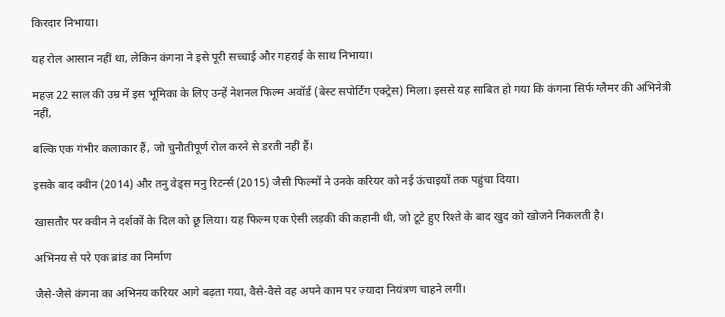किरदार निभाया।

यह रोल आसान नहीं था, लेकिन कंगना ने इसे पूरी सच्चाई और गहराई के साथ निभाया।

महज़ 22 साल की उम्र में इस भूमिका के लिए उन्हें नेशनल फिल्म अवॉर्ड (बेस्ट सपोर्टिंग एक्ट्रेस) मिला। इससे यह साबित हो गया कि कंगना सिर्फ ग्लैमर की अभिनेत्री नहीं,

बल्कि एक गंभीर कलाकार हैं, जो चुनौतीपूर्ण रोल करने से डरती नहीं हैं।

इसके बाद क्वीन (2014) और तनु वेड्स मनु रिटर्न्स (2015) जैसी फिल्मों ने उनके करियर को नई ऊंचाइयों तक पहुंचा दिया।

खासतौर पर क्वीन ने दर्शकों के दिल को छू लिया। यह फिल्म एक ऐसी लड़की की कहानी थी, जो टूटे हुए रिश्ते के बाद खुद को खोजने निकलती है।

अभिनय से परे एक ब्रांड का निर्माण

जैसे-जैसे कंगना का अभिनय करियर आगे बढ़ता गया, वैसे-वैसे वह अपने काम पर ज़्यादा नियंत्रण चाहने लगीं।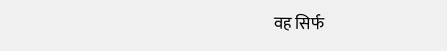वह सिर्फ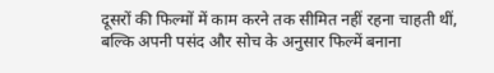दूसरों की फिल्मों में काम करने तक सीमित नहीं रहना चाहती थीं, बल्कि अपनी पसंद और सोच के अनुसार फिल्में बनाना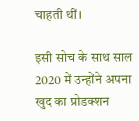चाहती थीं।

इसी सोच के साथ साल 2020 में उन्होंने अपना खुद का प्रोडक्शन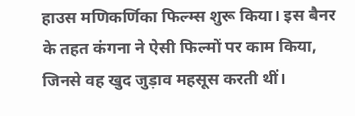हाउस मणिकर्णिका फिल्म्स शुरू किया। इस बैनर के तहत कंगना ने ऐसी फिल्मों पर काम किया, जिनसे वह खुद जुड़ाव महसूस करती थीं।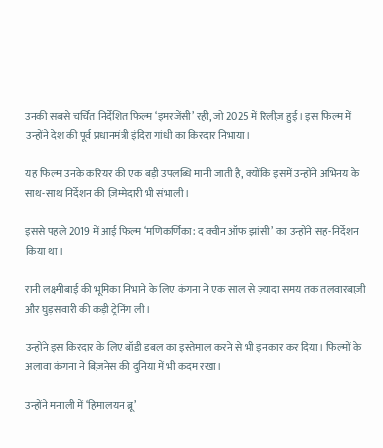उनकी सबसे चर्चित निर्देशित फिल्म ‘इमरजेंसी’ रही, जो 2025 में रिलीज़ हुई। इस फिल्म में उन्होंने देश की पूर्व प्रधानमंत्री इंदिरा गांधी का किरदार निभाया।

यह फिल्म उनके करियर की एक बड़ी उपलब्धि मानी जाती है, क्योंकि इसमें उन्होंने अभिनय के साथ-साथ निर्देशन की ज़िम्मेदारी भी संभाली।

इससे पहले 2019 में आई फिल्म ‘मणिकर्णिका: द क्वीन ऑफ झांसी’ का उन्होंने सह-निर्देशन किया था।

रानी लक्ष्मीबाई की भूमिका निभाने के लिए कंगना ने एक साल से ज़्यादा समय तक तलवारबाज़ी और घुड़सवारी की कड़ी ट्रेनिंग ली।

उन्होंने इस किरदार के लिए बॉडी डबल का इस्तेमाल करने से भी इनकार कर दिया। फिल्मों के अलावा कंगना ने बिज़नेस की दुनिया में भी कदम रखा।

उन्होंने मनाली में ‘हिमालयन ब्रू’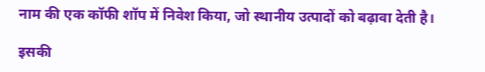नाम की एक कॉफी शॉप में निवेश किया, जो स्थानीय उत्पादों को बढ़ावा देती है।

इसकी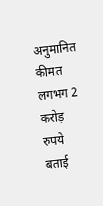अनुमानित कीमत लगभग 2 करोड़ रुपये बताई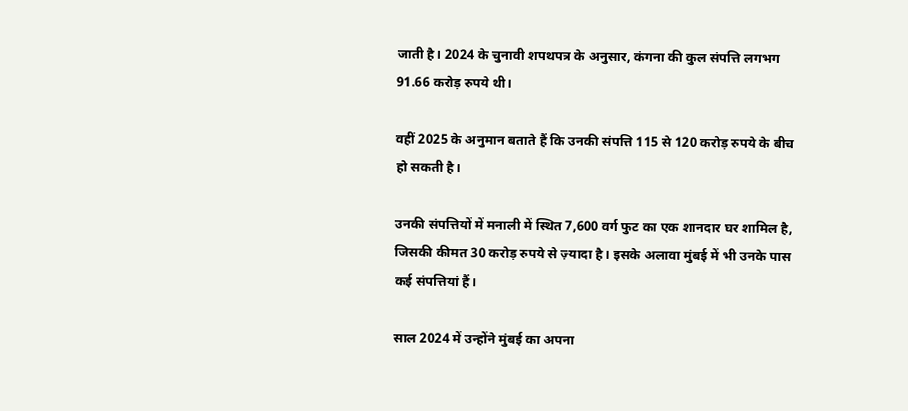जाती है। 2024 के चुनावी शपथपत्र के अनुसार, कंगना की कुल संपत्ति लगभग 91.66 करोड़ रुपये थी।

वहीं 2025 के अनुमान बताते हैं कि उनकी संपत्ति 115 से 120 करोड़ रुपये के बीच हो सकती है।

उनकी संपत्तियों में मनाली में स्थित 7,600 वर्ग फुट का एक शानदार घर शामिल है, जिसकी कीमत 30 करोड़ रुपये से ज़्यादा है। इसके अलावा मुंबई में भी उनके पास कई संपत्तियां हैं।

साल 2024 में उन्होंने मुंबई का अपना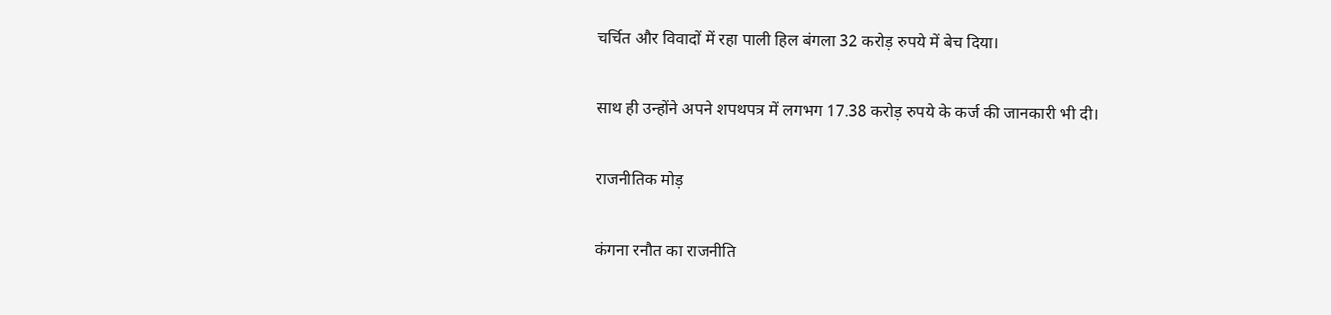चर्चित और विवादों में रहा पाली हिल बंगला 32 करोड़ रुपये में बेच दिया।

साथ ही उन्होंने अपने शपथपत्र में लगभग 17.38 करोड़ रुपये के कर्ज की जानकारी भी दी।

राजनीतिक मोड़

कंगना रनौत का राजनीति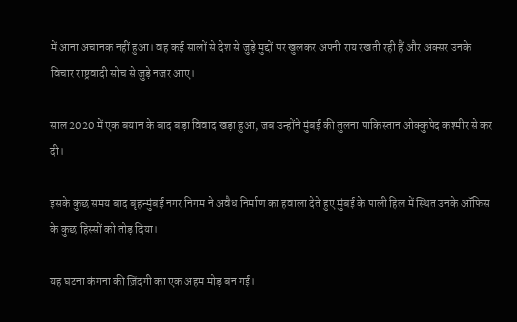में आना अचानक नहीं हुआ। वह कई सालों से देश से जुड़े मुद्दों पर खुलकर अपनी राय रखती रही हैं और अक्सर उनके विचार राष्ट्रवादी सोच से जुड़े नजर आए।

साल 2020 में एक बयान के बाद बड़ा विवाद खड़ा हुआ, जब उन्होंने मुंबई की तुलना पाकिस्तान ओक्कुपेद कश्मीर से कर दी।

इसके कुछ समय बाद बृहन्मुंबई नगर निगम ने अवैध निर्माण का हवाला देते हुए मुंबई के पाली हिल में स्थित उनके ऑफिस के कुछ हिस्सों को तोड़ दिया।

यह घटना कंगना की ज़िंदगी का एक अहम मोड़ बन गई।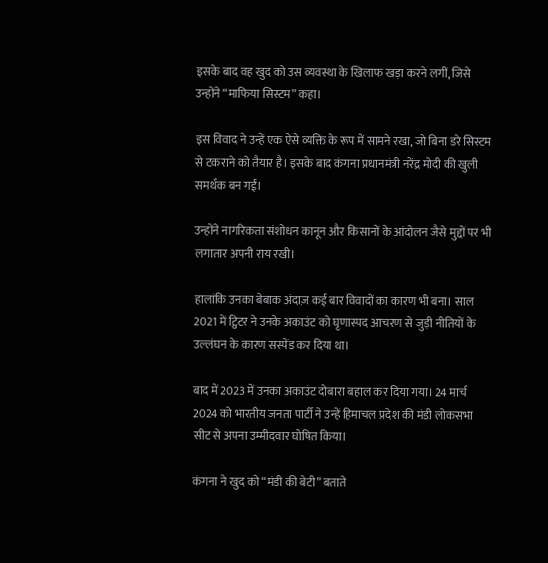इसके बाद वह खुद को उस व्यवस्था के खिलाफ खड़ा करने लगीं, जिसे उन्होंने “माफिया सिस्टम” कहा।

इस विवाद ने उन्हें एक ऐसे व्यक्ति के रूप में सामने रखा, जो बिना डरे सिस्टम से टकराने को तैयार है। इसके बाद कंगना प्रधानमंत्री नरेंद्र मोदी की खुली समर्थक बन गईं।

उन्होंने नागरिकता संशोधन कानून और किसानों के आंदोलन जैसे मुद्दों पर भी लगातार अपनी राय रखी।

हालांकि उनका बेबाक अंदाज़ कई बार विवादों का कारण भी बना। साल 2021 में ट्विटर ने उनके अकाउंट को घृणास्पद आचरण से जुड़ी नीतियों के उल्लंघन के कारण सस्पेंड कर दिया था।

बाद में 2023 में उनका अकाउंट दोबारा बहाल कर दिया गया। 24 मार्च 2024 को भारतीय जनता पार्टी ने उन्हें हिमाचल प्रदेश की मंडी लोकसभा सीट से अपना उम्मीदवार घोषित किया।

कंगना ने खुद को “मंडी की बेटी” बताते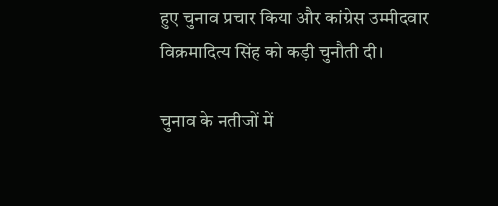हुए चुनाव प्रचार किया और कांग्रेस उम्मीदवार विक्रमादित्य सिंह को कड़ी चुनौती दी।

चुनाव के नतीजों में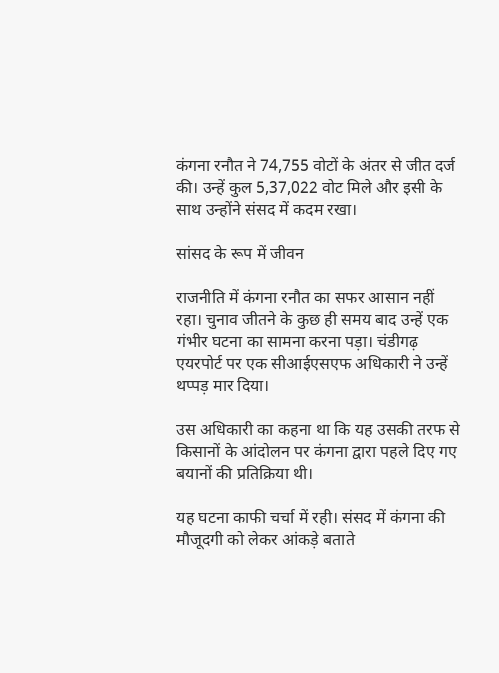कंगना रनौत ने 74,755 वोटों के अंतर से जीत दर्ज की। उन्हें कुल 5,37,022 वोट मिले और इसी के साथ उन्होंने संसद में कदम रखा।

सांसद के रूप में जीवन

राजनीति में कंगना रनौत का सफर आसान नहीं रहा। चुनाव जीतने के कुछ ही समय बाद उन्हें एक गंभीर घटना का सामना करना पड़ा। चंडीगढ़ एयरपोर्ट पर एक सीआईएसएफ अधिकारी ने उन्हें थप्पड़ मार दिया।

उस अधिकारी का कहना था कि यह उसकी तरफ से किसानों के आंदोलन पर कंगना द्वारा पहले दिए गए बयानों की प्रतिक्रिया थी।

यह घटना काफी चर्चा में रही। संसद में कंगना की मौजूदगी को लेकर आंकड़े बताते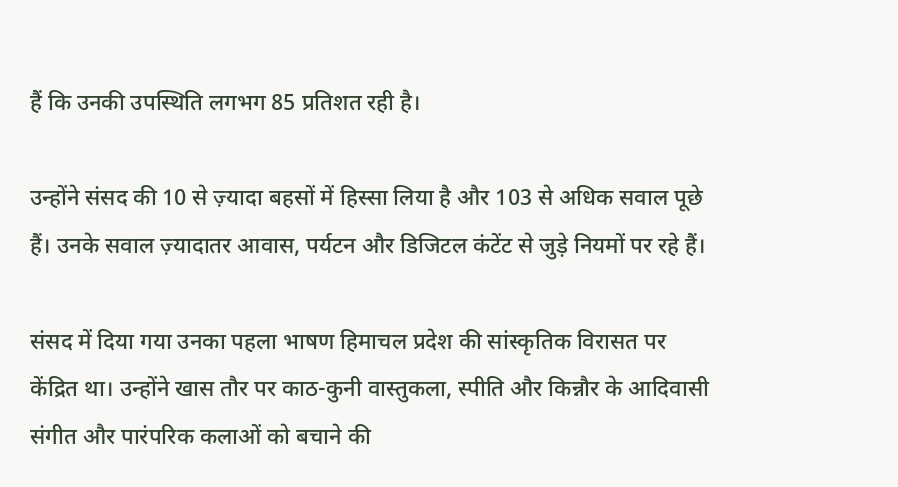हैं कि उनकी उपस्थिति लगभग 85 प्रतिशत रही है।

उन्होंने संसद की 10 से ज़्यादा बहसों में हिस्सा लिया है और 103 से अधिक सवाल पूछे हैं। उनके सवाल ज़्यादातर आवास, पर्यटन और डिजिटल कंटेंट से जुड़े नियमों पर रहे हैं।

संसद में दिया गया उनका पहला भाषण हिमाचल प्रदेश की सांस्कृतिक विरासत पर केंद्रित था। उन्होंने खास तौर पर काठ-कुनी वास्तुकला, स्पीति और किन्नौर के आदिवासी संगीत और पारंपरिक कलाओं को बचाने की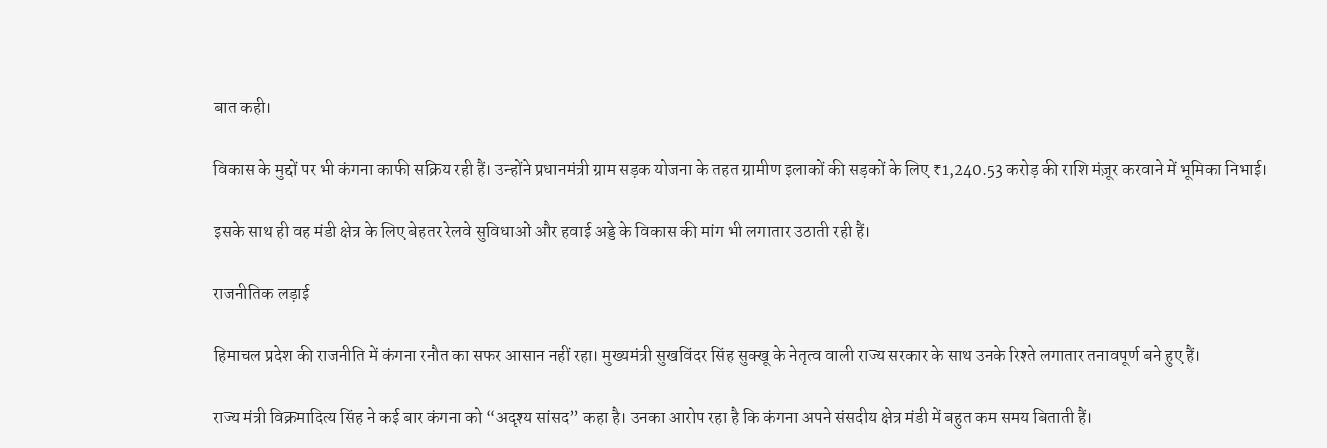बात कही।

विकास के मुद्दों पर भी कंगना काफी सक्रिय रही हैं। उन्होंने प्रधानमंत्री ग्राम सड़क योजना के तहत ग्रामीण इलाकों की सड़कों के लिए ₹1,240.53 करोड़ की राशि मंज़ूर करवाने में भूमिका निभाई।

इसके साथ ही वह मंडी क्षेत्र के लिए बेहतर रेलवे सुविधाओं और हवाई अड्डे के विकास की मांग भी लगातार उठाती रही हैं।

राजनीतिक लड़ाई

हिमाचल प्रदेश की राजनीति में कंगना रनौत का सफर आसान नहीं रहा। मुख्यमंत्री सुखविंदर सिंह सुक्खू के नेतृत्व वाली राज्य सरकार के साथ उनके रिश्ते लगातार तनावपूर्ण बने हुए हैं।

राज्य मंत्री विक्रमादित्य सिंह ने कई बार कंगना को “अदृश्य सांसद” कहा है। उनका आरोप रहा है कि कंगना अपने संसदीय क्षेत्र मंडी में बहुत कम समय बिताती हैं।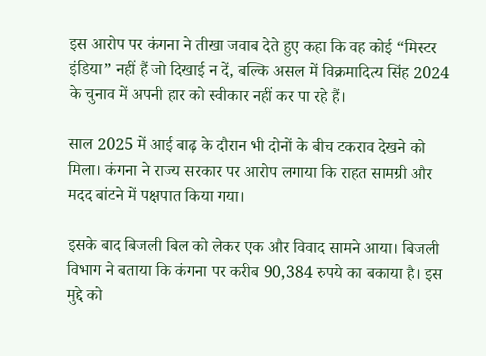इस आरोप पर कंगना ने तीखा जवाब देते हुए कहा कि वह कोई “मिस्टर इंडिया” नहीं हैं जो दिखाई न दें, बल्कि असल में विक्रमादित्य सिंह 2024 के चुनाव में अपनी हार को स्वीकार नहीं कर पा रहे हैं।

साल 2025 में आई बाढ़ के दौरान भी दोनों के बीच टकराव देखने को मिला। कंगना ने राज्य सरकार पर आरोप लगाया कि राहत सामग्री और मदद बांटने में पक्षपात किया गया।

इसके बाद बिजली बिल को लेकर एक और विवाद सामने आया। बिजली विभाग ने बताया कि कंगना पर करीब 90,384 रुपये का बकाया है। इस मुद्दे को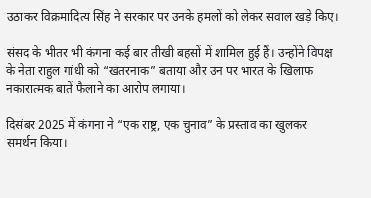उठाकर विक्रमादित्य सिंह ने सरकार पर उनके हमलों को लेकर सवाल खड़े किए।

संसद के भीतर भी कंगना कई बार तीखी बहसों में शामिल हुई हैं। उन्होंने विपक्ष के नेता राहुल गांधी को “खतरनाक” बताया और उन पर भारत के खिलाफ नकारात्मक बातें फैलाने का आरोप लगाया।

दिसंबर 2025 में कंगना ने “एक राष्ट्र, एक चुनाव” के प्रस्ताव का खुलकर समर्थन किया।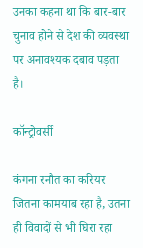उनका कहना था कि बार-बार चुनाव होने से देश की व्यवस्था पर अनावश्यक दबाव पड़ता है।

कॉन्ट्रोवर्सी

कंगना रनौत का करियर जितना कामयाब रहा है, उतना ही विवादों से भी घिरा रहा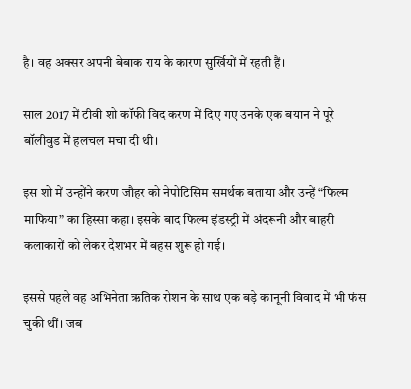है। वह अक्सर अपनी बेबाक राय के कारण सुर्खियों में रहती हैं।

साल 2017 में टीवी शो कॉफी विद करण में दिए गए उनके एक बयान ने पूरे बॉलीवुड में हलचल मचा दी थी।

इस शो में उन्होंने करण जौहर को नेपोटिसिम समर्थक बताया और उन्हें “फिल्म माफिया” का हिस्सा कहा। इसके बाद फिल्म इंडस्ट्री में अंदरूनी और बाहरी कलाकारों को लेकर देशभर में बहस शुरू हो गई।

इससे पहले वह अभिनेता ऋतिक रोशन के साथ एक बड़े कानूनी विवाद में भी फंस चुकी थीं। जब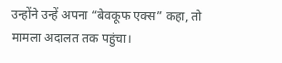उन्होंने उन्हें अपना “बेवकूफ एक्स” कहा, तो मामला अदालत तक पहुंचा।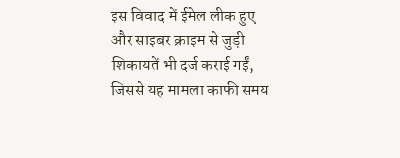इस विवाद में ईमेल लीक हुए और साइबर क्राइम से जुड़ी शिकायतें भी दर्ज कराई गईं, जिससे यह मामला काफी समय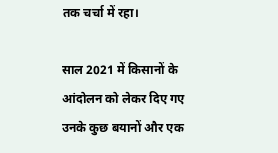तक चर्चा में रहा।

साल 2021 में किसानों के आंदोलन को लेकर दिए गए उनके कुछ बयानों और एक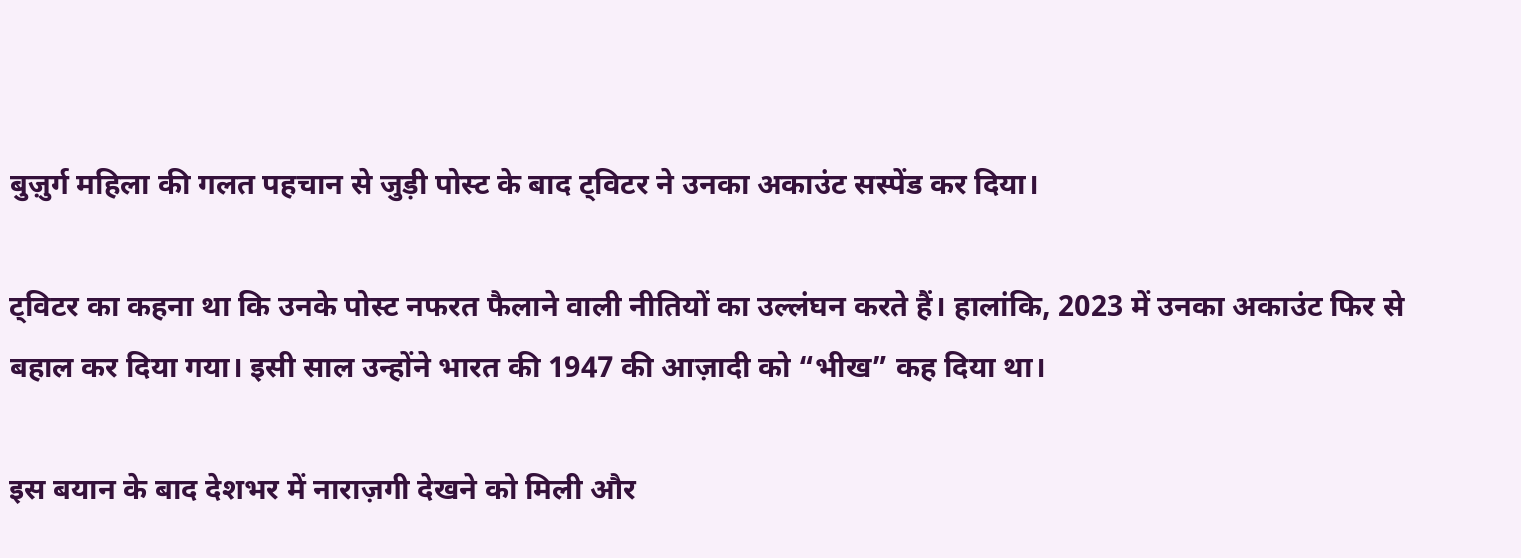बुज़ुर्ग महिला की गलत पहचान से जुड़ी पोस्ट के बाद ट्विटर ने उनका अकाउंट सस्पेंड कर दिया।

ट्विटर का कहना था कि उनके पोस्ट नफरत फैलाने वाली नीतियों का उल्लंघन करते हैं। हालांकि, 2023 में उनका अकाउंट फिर से बहाल कर दिया गया। इसी साल उन्होंने भारत की 1947 की आज़ादी को “भीख” कह दिया था।

इस बयान के बाद देशभर में नाराज़गी देखने को मिली और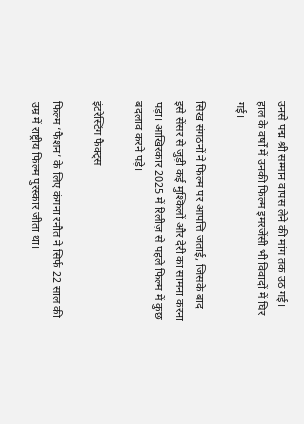उनसे पद्म श्री सम्मान वापस लेने की मांग तक उठ गई। हाल के वर्षों में उनकी फिल्म इमरजेंसी भी विवादों में घिर गई।

सिख संगठनों ने फिल्म पर आपत्ति जताई, जिसके बाद इसे सेंसर से जुड़ी कई मुश्किलों और देरी का सामना करना पड़ा। आखिरकार 2025 में रिलीज़ से पहले फिल्म में कुछ बदलाव करने पड़े।

इंटरेस्टिंग फैक्ट्स

फिल्म ‘फैशन’ के लिए कंगना रनौत ने सिर्फ 22 साल की उम्र में राष्ट्रीय फिल्म पुरस्कार जीता था।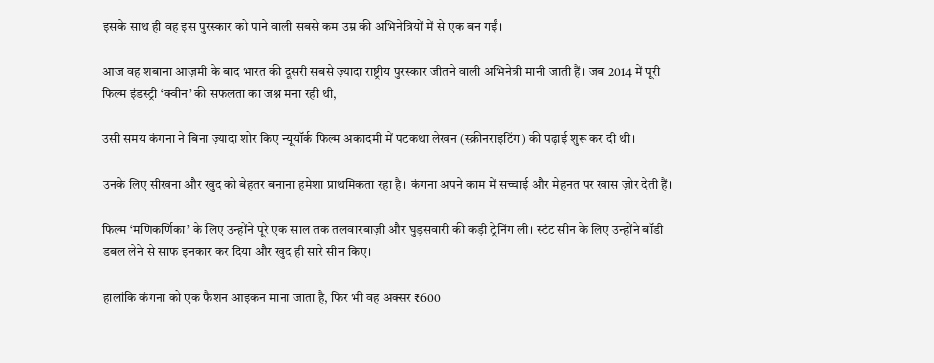इसके साथ ही वह इस पुरस्कार को पाने वाली सबसे कम उम्र की अभिनेत्रियों में से एक बन गईं।

आज वह शबाना आज़मी के बाद भारत की दूसरी सबसे ज़्यादा राष्ट्रीय पुरस्कार जीतने वाली अभिनेत्री मानी जाती हैं। जब 2014 में पूरी फिल्म इंडस्ट्री ‘क्वीन’ की सफलता का जश्न मना रही थी,

उसी समय कंगना ने बिना ज़्यादा शोर किए न्यूयॉर्क फिल्म अकादमी में पटकथा लेखन (स्क्रीनराइटिंग) की पढ़ाई शुरू कर दी थी।

उनके लिए सीखना और खुद को बेहतर बनाना हमेशा प्राथमिकता रहा है। कंगना अपने काम में सच्चाई और मेहनत पर खास ज़ोर देती हैं।

फिल्म ‘मणिकर्णिका’ के लिए उन्होंने पूरे एक साल तक तलवारबाज़ी और घुड़सवारी की कड़ी ट्रेनिंग ली। स्टंट सीन के लिए उन्होंने बॉडी डबल लेने से साफ इनकार कर दिया और खुद ही सारे सीन किए।

हालांकि कंगना को एक फैशन आइकन माना जाता है, फिर भी वह अक्सर ₹600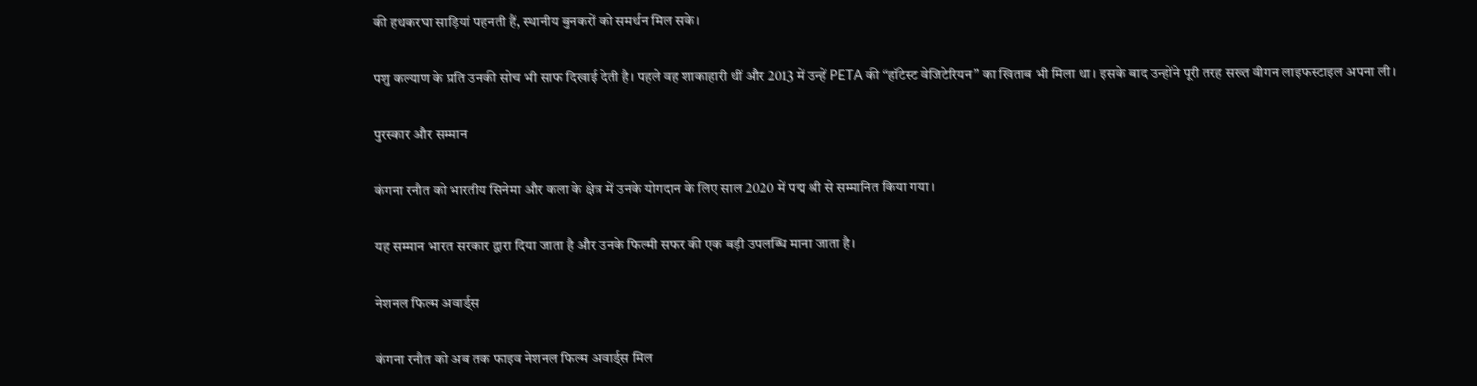की हथकरघा साड़ियां पहनती हैं, स्थानीय बुनकरों को समर्थन मिल सके।

पशु कल्याण के प्रति उनकी सोच भी साफ दिखाई देती है। पहले वह शाकाहारी थीं और 2013 में उन्हें PETA की “हॉटेस्ट वेजिटेरियन” का खिताब भी मिला था। इसके बाद उन्होंने पूरी तरह सख्त वीगन लाइफस्टाइल अपना ली।

पुरस्कार और सम्मान

कंगना रनौत को भारतीय सिनेमा और कला के क्षेत्र में उनके योगदान के लिए साल 2020 में पद्म श्री से सम्मानित किया गया।

यह सम्मान भारत सरकार द्वारा दिया जाता है और उनके फिल्मी सफर की एक बड़ी उपलब्धि माना जाता है।

नेशनल फिल्म अवार्ड्स

कंगना रनौत को अब तक फाइव नेशनल फिल्म अवार्ड्स मिल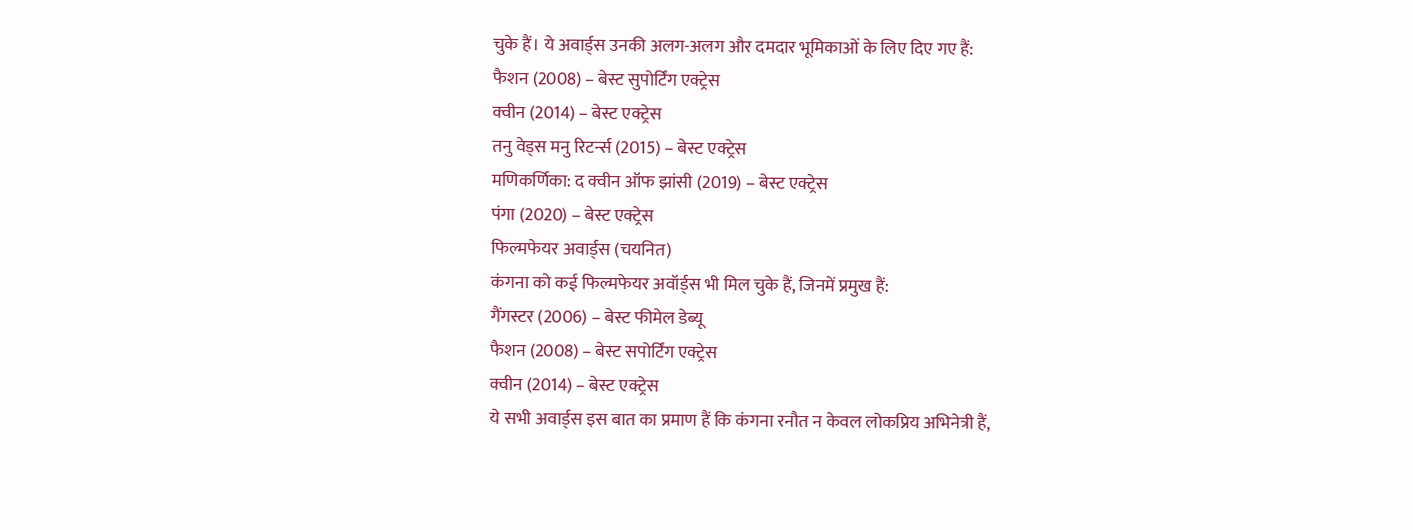चुके हैं। ये अवार्ड्स उनकी अलग-अलग और दमदार भूमिकाओं के लिए दिए गए हैं:
फैशन (2008) – बेस्ट सुपोर्टिंग एक्ट्रेस
क्वीन (2014) – बेस्ट एक्ट्रेस
तनु वेड्स मनु रिटर्न्स (2015) – बेस्ट एक्ट्रेस
मणिकर्णिका: द क्वीन ऑफ झांसी (2019) – बेस्ट एक्ट्रेस
पंगा (2020) – बेस्ट एक्ट्रेस
फिल्मफेयर अवार्ड्स (चयनित)
कंगना को कई फिल्मफेयर अवॉर्ड्स भी मिल चुके हैं, जिनमें प्रमुख हैं:
गैंगस्टर (2006) – बेस्ट फीमेल डेब्यू
फैशन (2008) – बेस्ट सपोर्टिंग एक्ट्रेस
क्वीन (2014) – बेस्ट एक्ट्रेस
ये सभी अवार्ड्स इस बात का प्रमाण हैं कि कंगना रनौत न केवल लोकप्रिय अभिनेत्री हैं,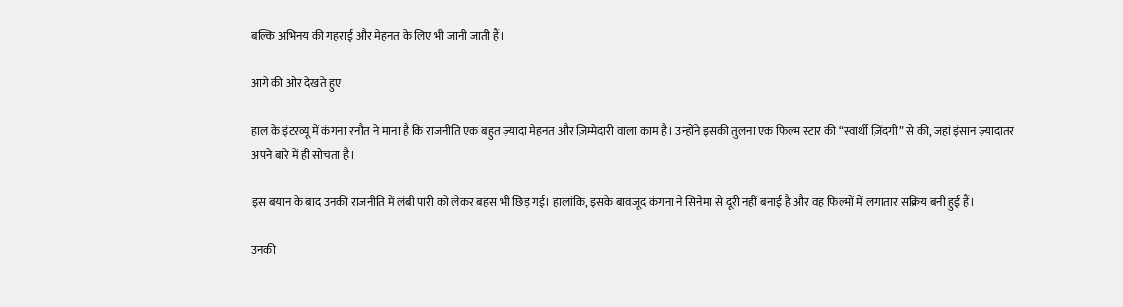बल्कि अभिनय की गहराई और मेहनत के लिए भी जानी जाती हैं।

आगे की ओर देखते हुए

हाल के इंटरव्यू में कंगना रनौत ने माना है कि राजनीति एक बहुत ज़्यादा मेहनत और ज़िम्मेदारी वाला काम है। उन्होंने इसकी तुलना एक फिल्म स्टार की “स्वार्थी ज़िंदगी” से की, जहां इंसान ज़्यादातर अपने बारे में ही सोचता है।

इस बयान के बाद उनकी राजनीति में लंबी पारी को लेकर बहस भी छिड़ गई। हालांकि, इसके बावजूद कंगना ने सिनेमा से दूरी नहीं बनाई है और वह फिल्मों में लगातार सक्रिय बनी हुई हैं।

उनकी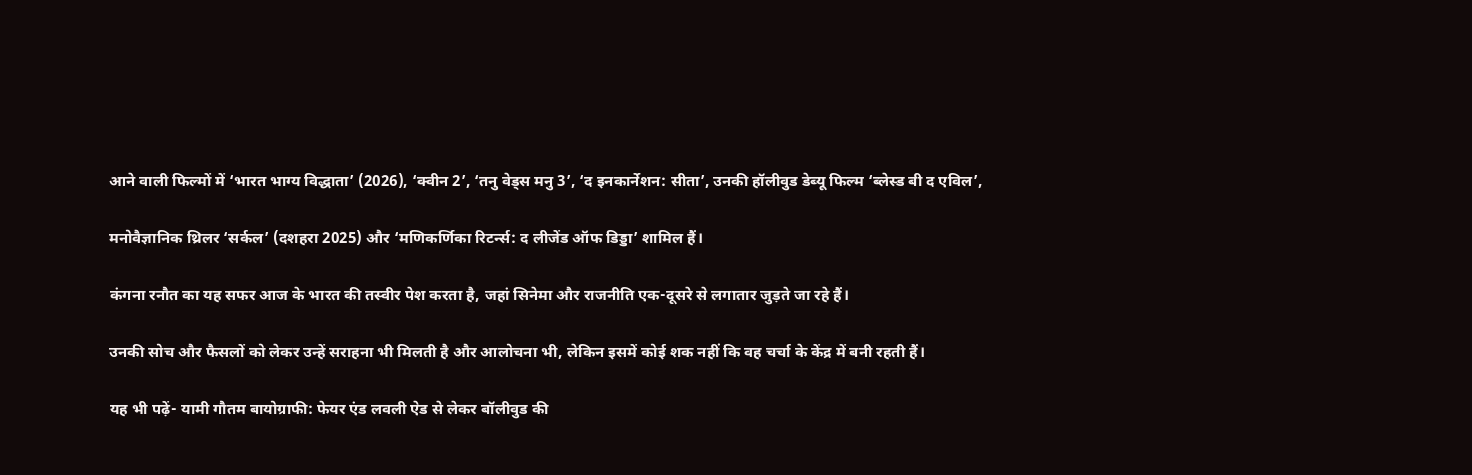आने वाली फिल्मों में ‘भारत भाग्य विद्धाता’ (2026), ‘क्वीन 2’, ‘तनु वेड्स मनु 3’, ‘द इनकार्नेशन: सीता’, उनकी हॉलीवुड डेब्यू फिल्म ‘ब्लेस्ड बी द एविल’,

मनोवैज्ञानिक थ्रिलर ‘सर्कल’ (दशहरा 2025) और ‘मणिकर्णिका रिटर्न्स: द लीजेंड ऑफ डिड्डा’ शामिल हैं।

कंगना रनौत का यह सफर आज के भारत की तस्वीर पेश करता है, जहां सिनेमा और राजनीति एक-दूसरे से लगातार जुड़ते जा रहे हैं।

उनकी सोच और फैसलों को लेकर उन्हें सराहना भी मिलती है और आलोचना भी, लेकिन इसमें कोई शक नहीं कि वह चर्चा के केंद्र में बनी रहती हैं।

यह भी पढ़ें- यामी गौतम बायोग्राफी: फेयर एंड लवली ऐड से लेकर बॉलीवुड की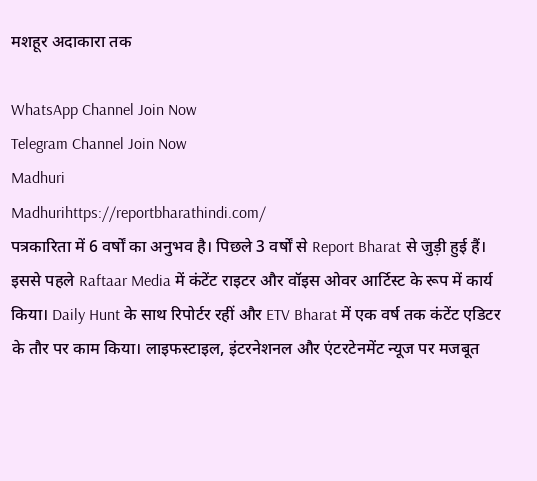मशहूर अदाकारा तक

WhatsApp Channel Join Now
Telegram Channel Join Now
Madhuri
Madhurihttps://reportbharathindi.com/
पत्रकारिता में 6 वर्षों का अनुभव है। पिछले 3 वर्षों से Report Bharat से जुड़ी हुई हैं। इससे पहले Raftaar Media में कंटेंट राइटर और वॉइस ओवर आर्टिस्ट के रूप में कार्य किया। Daily Hunt के साथ रिपोर्टर रहीं और ETV Bharat में एक वर्ष तक कंटेंट एडिटर के तौर पर काम किया। लाइफस्टाइल, इंटरनेशनल और एंटरटेनमेंट न्यूज पर मजबूत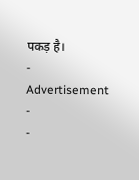पकड़ है।
- Advertisement -
-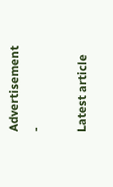Advertisement -

Latest article